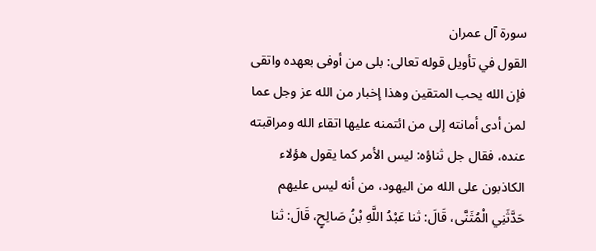سورة آل عمران
القول في تأويل قوله تعالى: بلى من أوفى بعهده واتقى فإن الله يحب المتقين وهذا إخبار من الله عز وجل عما لمن أدى أمانته إلى من ائتمنه عليها اتقاء الله ومراقبته عنده، فقال جل ثناؤه: ليس الأمر كما يقول هؤلاء الكاذبون على الله من اليهود، من أنه ليس عليهم
حَدَّثَنِي الْمُثَنَّى، قَالَ: ثنا عَبْدُ اللَّهِ بْنُ صَالِحٍ، قَالَ: ثنا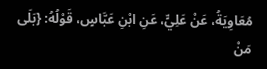مُعَاوِيَةُ، عَنْ عَلِيٍّ، عَنِ ابْنِ عَبَّاسٍ، قَوْلُهُ: {بَلَى مَنْ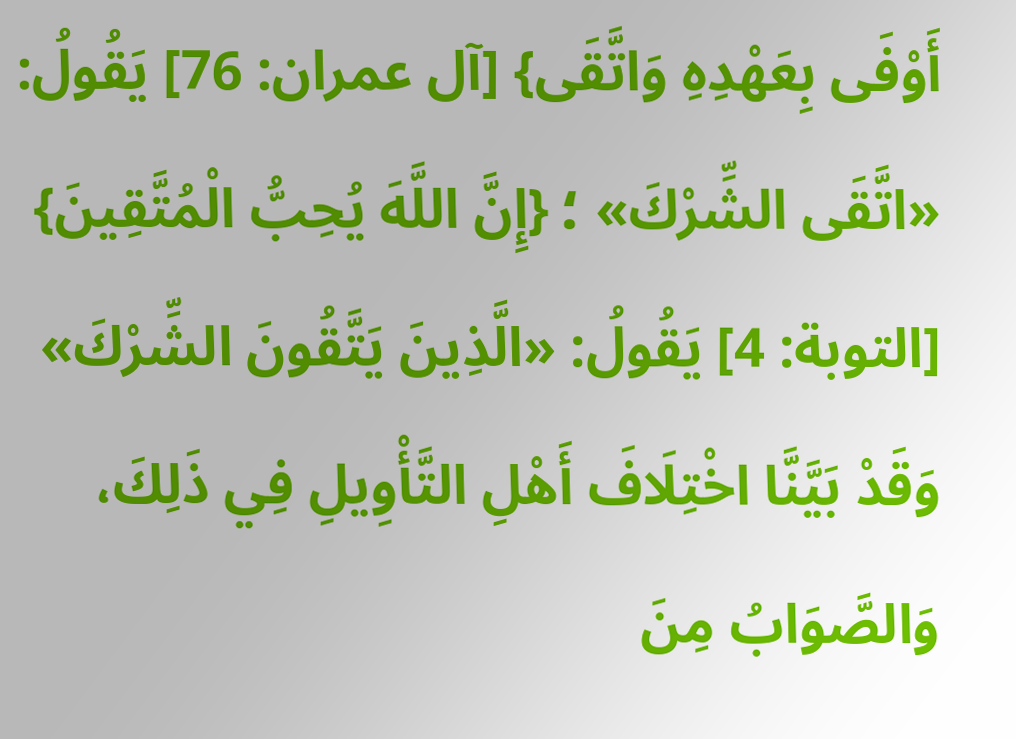أَوْفَى بِعَهْدِهِ وَاتَّقَى} [آل عمران: 76] يَقُولُ: «اتَّقَى الشِّرْكَ» ؛ {إِنَّ اللَّهَ يُحِبُّ الْمُتَّقِينَ} [التوبة: 4] يَقُولُ: «الَّذِينَ يَتَّقُونَ الشِّرْكَ» وَقَدْ بَيَّنَّا اخْتِلَافَ أَهْلِ التَّأْوِيلِ فِي ذَلِكَ، وَالصَّوَابُ مِنَ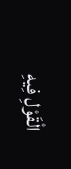الْقَوْلِ فِيهِ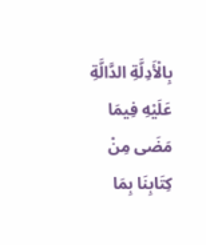بِالْأَدِلَّةِ الدَّالَّةِ عَلَيْهِ فِيمَا مَضَى مِنْ كِتَابِنَا بِمَا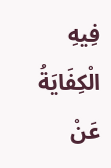فِيهِ الْكِفَايَةُ عَنْ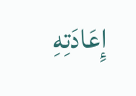إِعَادَتِهِ